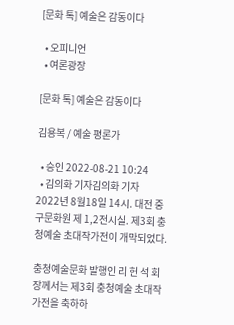[문화 톡] 예술은 감동이다

  • 오피니언
  • 여론광장

[문화 톡] 예술은 감동이다

김용복 / 예술 평론가

  • 승인 2022-08-21 10:24
  • 김의화 기자김의화 기자
2022년 8월18일 14시. 대전 중구문화원 제 1,2전시실. 제3회 충청예술 초대작가전이 개막되었다.

충청예술문화 발행인 리 헌 석 회장께서는 제3회 충청예술 초대작가전을 축하하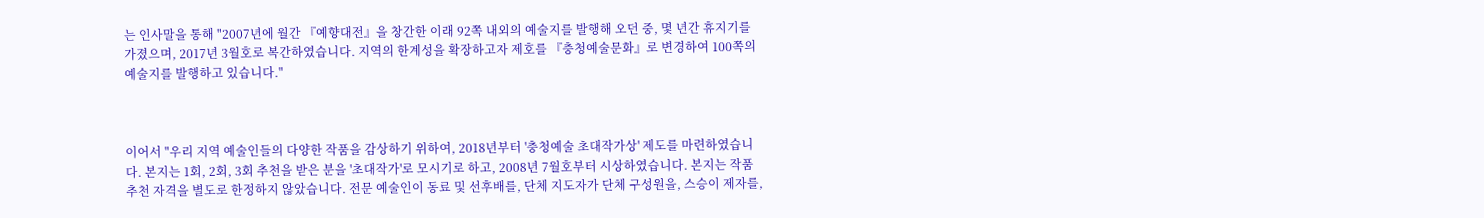는 인사말을 통해 "2007년에 월간 『예향대전』을 창간한 이래 92쪽 내외의 예술지를 발행해 오던 중, 몇 년간 휴지기를 가졌으며, 2017년 3월호로 복간하였습니다. 지역의 한계성을 확장하고자 제호를 『충청예술문화』로 변경하여 100쪽의 예술지를 발행하고 있습니다."



이어서 "우리 지역 예술인들의 다양한 작품을 감상하기 위하여, 2018년부터 '충청예술 초대작가상' 제도를 마련하였습니다. 본지는 1회, 2회, 3회 추천을 받은 분을 '초대작가'로 모시기로 하고, 2008년 7월호부터 시상하였습니다. 본지는 작품 추천 자격을 별도로 한정하지 않았습니다. 전문 예술인이 동료 및 선후배를, 단체 지도자가 단체 구성원을, 스승이 제자를,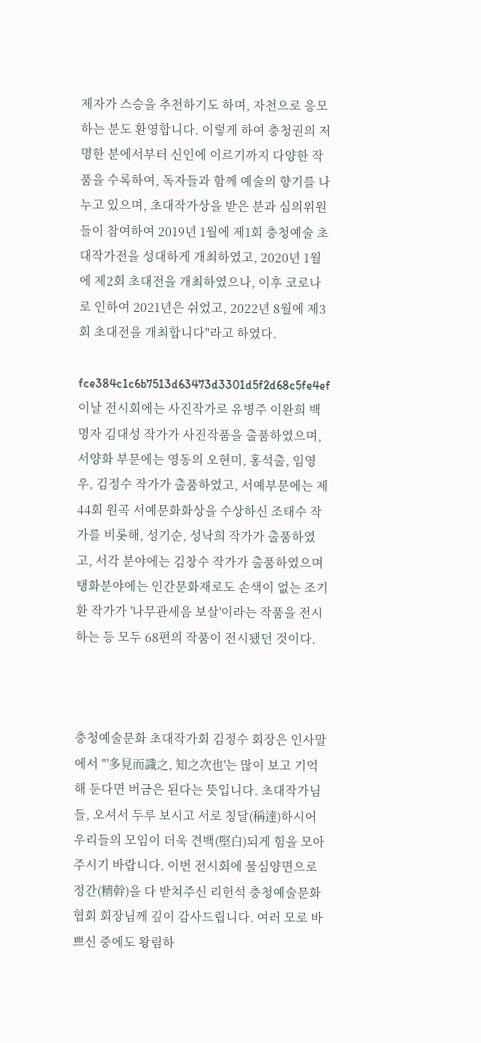제자가 스승을 추천하기도 하며, 자천으로 응모하는 분도 환영합니다. 이렇게 하여 충청권의 저명한 분에서부터 신인에 이르기까지 다양한 작품을 수록하여, 독자들과 함께 예술의 향기를 나누고 있으며, 초대작가상을 받은 분과 심의위원들이 참여하여 2019년 1월에 제1회 충청예술 초대작가전을 성대하게 개최하였고, 2020년 1월에 제2회 초대전을 개최하였으나, 이후 코로나로 인하여 2021년은 쉬었고, 2022년 8월에 제3회 초대전을 개최합니다"라고 하였다.

fce384c1c6b7513d63473d3301d5f2d68c5fe4ef
이날 전시회에는 사진작가로 유병주 이완희 백명자 김대성 작가가 사진작품을 출품하였으며, 서양화 부문에는 영동의 오현미, 홍석출, 임영우, 김정수 작가가 출품하였고, 서예부문에는 제44회 원곡 서예문화화상을 수상하신 조태수 작가를 비롯해, 성기순, 성낙희 작가가 출품하였고, 서각 분야에는 김창수 작가가 출품하였으며 탱화분야에는 인간문화재로도 손색이 없는 조기환 작가가 '나무관세음 보살'이라는 작품을 전시하는 등 모두 68편의 작품이 전시됐던 것이다.



충청예술문화 초대작가회 김정수 회장은 인사말에서 "'多見而識之, 知之次也'는 많이 보고 기억해 둔다면 버금은 된다는 뜻입니다. 초대작가님들, 오셔서 두루 보시고 서로 칭달(稱達)하시어 우리들의 모임이 더욱 견백(堅白)되게 힘을 모아 주시기 바랍니다. 이번 전시회에 물심양면으로 정간(精幹)을 다 받쳐주신 리헌석 충청예술문화협회 회장님께 깊이 감사드립니다. 여러 모로 바쁘신 중에도 왕림하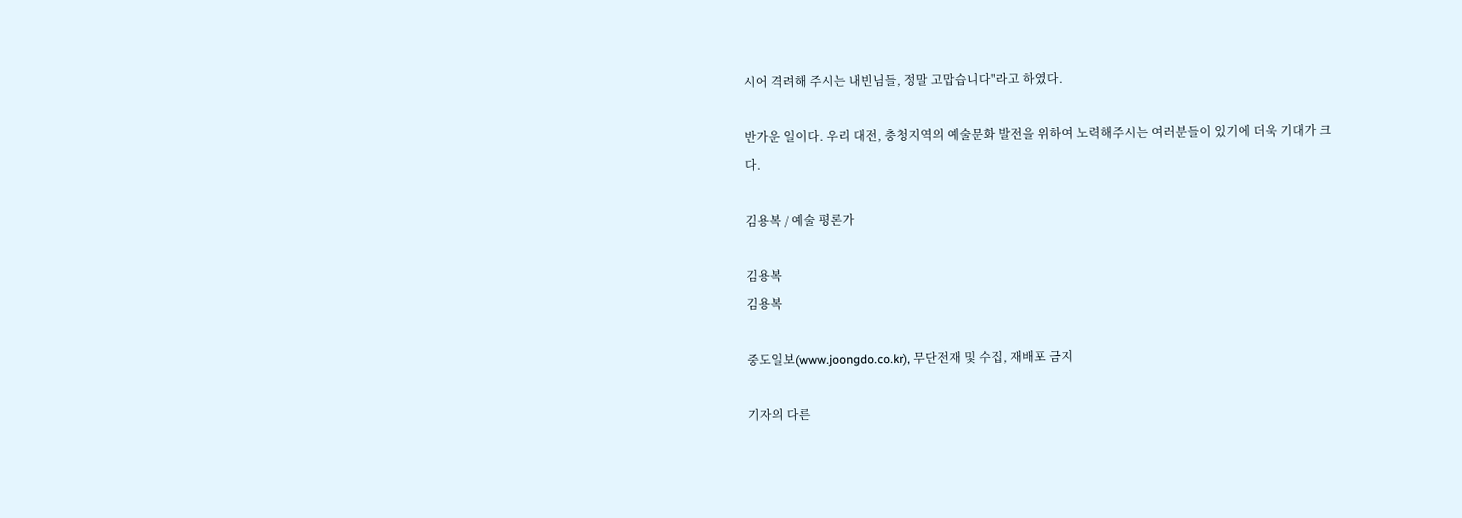시어 격려해 주시는 내빈님들, 정말 고맙습니다"라고 하였다.

반가운 일이다. 우리 대전, 충청지역의 예술문화 발전을 위하여 노력해주시는 여러분들이 있기에 더욱 기대가 크다.

김용복 / 예술 평론가

김용복
김용복

중도일보(www.joongdo.co.kr), 무단전재 및 수집, 재배포 금지

기자의 다른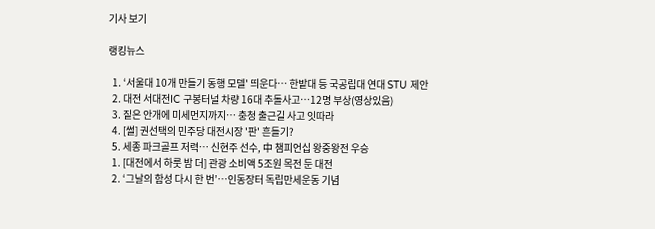기사 보기

랭킹뉴스

  1. ‘서울대 10개 만들기 동행 모델' 띄운다… 한밭대 등 국공립대 연대 STU 제안
  2. 대전 서대전IC 구봉터널 차량 16대 추돌사고…12명 부상(영상있음)
  3. 짙은 안개에 미세먼지까지… 충청 출근길 사고 잇따라
  4. [썰] 권선택의 민주당 대전시장 '판' 흔들기?
  5. 세종 파크골프 저력… 신현주 선수, 中 챔피언십 왕중왕전 우승
  1. [대전에서 하룻 밤 더] 관광 소비액 5조원 목전 둔 대전
  2. ‘그날의 함성 다시 한 번’…인동장터 독립만세운동 기념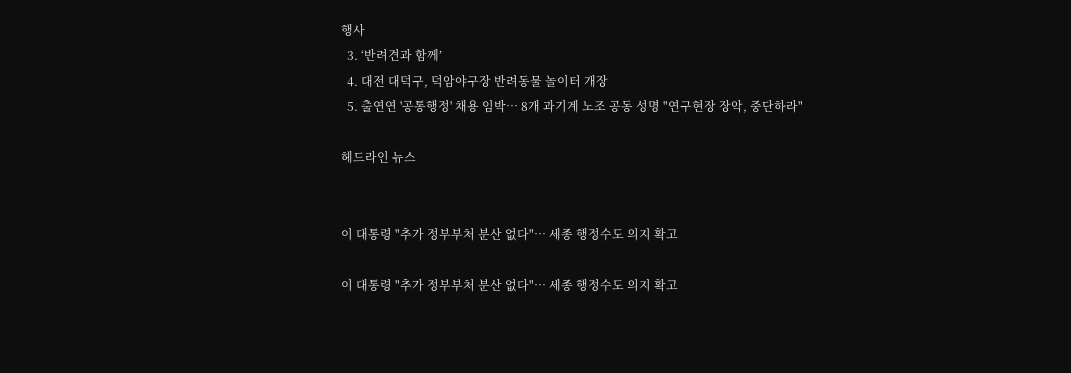행사
  3. ‘반려견과 함께’
  4. 대전 대덕구, 덕암야구장 반려동물 놀이터 개장
  5. 출연연 '공통행정' 채용 임박… 8개 과기계 노조 공동 성명 "연구현장 장악, 중단하라"

헤드라인 뉴스


이 대통령 "추가 정부부처 분산 없다"… 세종 행정수도 의지 확고

이 대통령 "추가 정부부처 분산 없다"… 세종 행정수도 의지 확고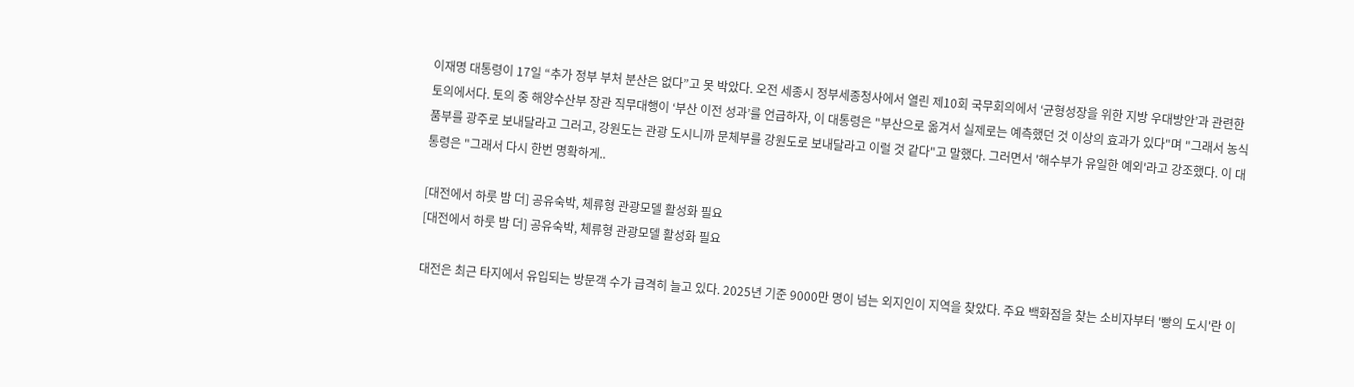이재명 대통령이 17일 “추가 정부 부처 분산은 없다”고 못 박았다. 오전 세종시 정부세종청사에서 열린 제10회 국무회의에서 ‘균형성장을 위한 지방 우대방안’과 관련한 토의에서다. 토의 중 해양수산부 장관 직무대행이 ‘부산 이전 성과’를 언급하자, 이 대통령은 "부산으로 옮겨서 실제로는 예측했던 것 이상의 효과가 있다"며 "그래서 농식품부를 광주로 보내달라고 그러고, 강원도는 관광 도시니까 문체부를 강원도로 보내달라고 이럴 것 같다"고 말했다. 그러면서 '해수부가 유일한 예외'라고 강조했다. 이 대통령은 "그래서 다시 한번 명확하게..

[대전에서 하룻 밤 더] 공유숙박, 체류형 관광모델 활성화 필요
[대전에서 하룻 밤 더] 공유숙박, 체류형 관광모델 활성화 필요

대전은 최근 타지에서 유입되는 방문객 수가 급격히 늘고 있다. 2025년 기준 9000만 명이 넘는 외지인이 지역을 찾았다. 주요 백화점을 찾는 소비자부터 '빵의 도시'란 이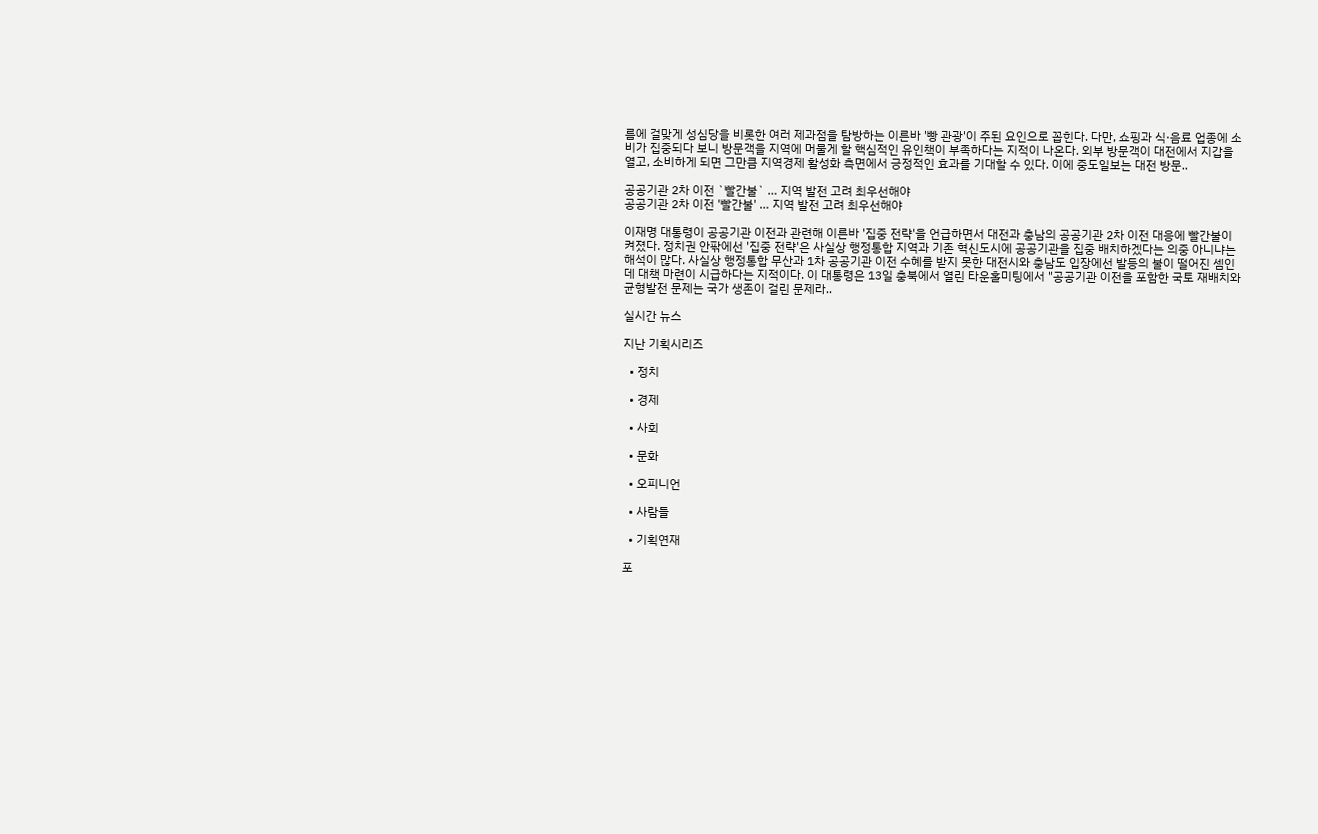름에 걸맞게 성심당을 비롯한 여러 제과점을 탐방하는 이른바 '빵 관광'이 주된 요인으로 꼽힌다. 다만, 쇼핑과 식·음료 업종에 소비가 집중되다 보니 방문객을 지역에 머물게 할 핵심적인 유인책이 부족하다는 지적이 나온다. 외부 방문객이 대전에서 지갑을 열고, 소비하게 되면 그만큼 지역경제 활성화 측면에서 긍정적인 효과를 기대할 수 있다. 이에 중도일보는 대전 방문..

공공기관 2차 이전 `빨간불` … 지역 발전 고려 최우선해야
공공기관 2차 이전 '빨간불' … 지역 발전 고려 최우선해야

이재명 대통령이 공공기관 이전과 관련해 이른바 '집중 전략'을 언급하면서 대전과 충남의 공공기관 2차 이전 대응에 빨간불이 켜졌다. 정치권 안팎에선 '집중 전략'은 사실상 행정통합 지역과 기존 혁신도시에 공공기관을 집중 배치하겠다는 의중 아니냐는 해석이 많다. 사실상 행정통합 무산과 1차 공공기관 이전 수혜를 받지 못한 대전시와 충남도 입장에선 발등의 불이 떨어진 셈인데 대책 마련이 시급하다는 지적이다. 이 대통령은 13일 충북에서 열린 타운홀미팅에서 "공공기관 이전을 포함한 국토 재배치와 균형발전 문제는 국가 생존이 걸린 문제라..

실시간 뉴스

지난 기획시리즈

  • 정치

  • 경제

  • 사회

  • 문화

  • 오피니언

  • 사람들

  • 기획연재

포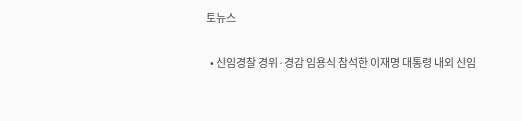토뉴스

  • 신임경찰 경위·경감 임용식 참석한 이재명 대통령 내외 신임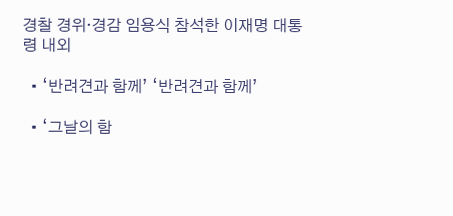경찰 경위·경감 임용식 참석한 이재명 대통령 내외

  • ‘반려견과 함께’ ‘반려견과 함께’

  • ‘그날의 함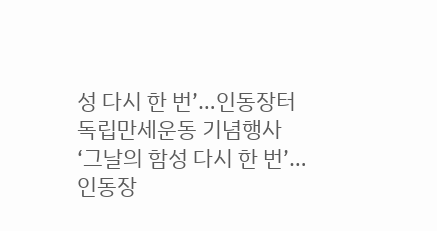성 다시 한 번’…인동장터 독립만세운동 기념행사 ‘그날의 함성 다시 한 번’…인동장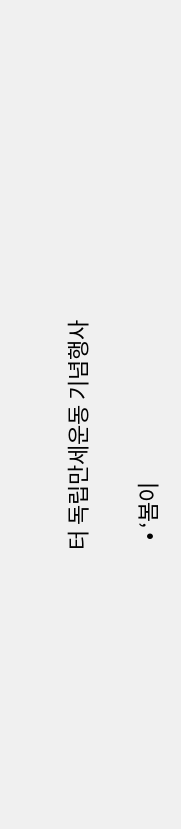터 독립만세운동 기념행사

  • ‘봄이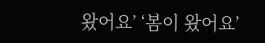왔어요’ ‘봄이 왔어요’